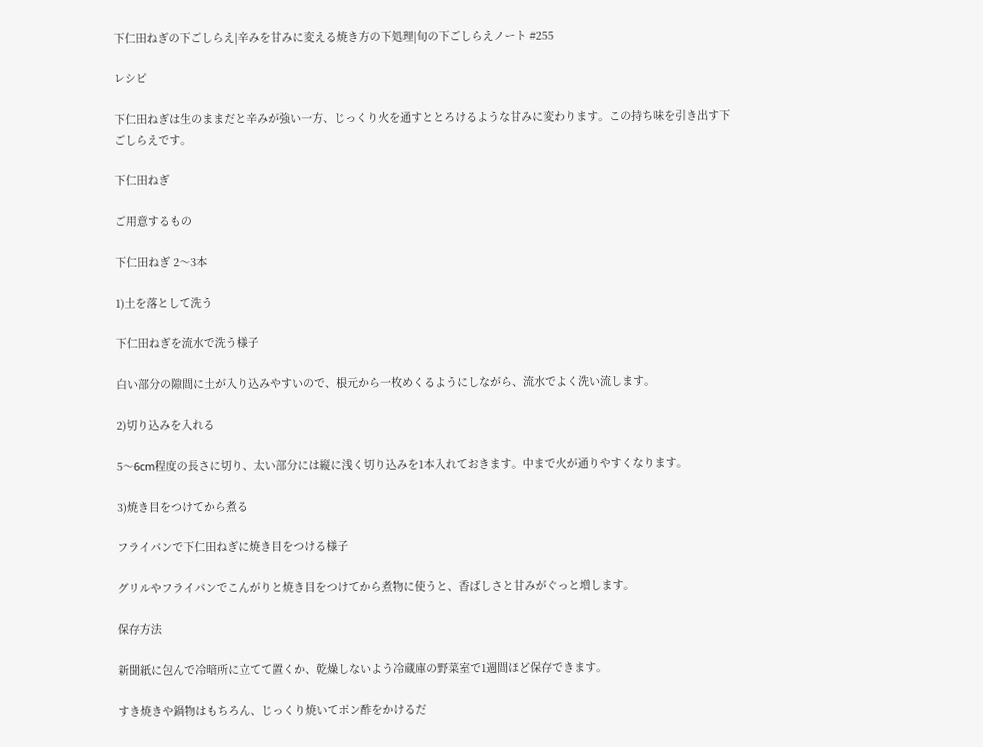下仁田ねぎの下ごしらえ|辛みを甘みに変える焼き方の下処理|旬の下ごしらえノート #255

レシピ

下仁田ねぎは生のままだと辛みが強い一方、じっくり火を通すととろけるような甘みに変わります。この持ち味を引き出す下ごしらえです。

下仁田ねぎ

ご用意するもの

下仁田ねぎ 2〜3本

1)土を落として洗う

下仁田ねぎを流水で洗う様子

白い部分の隙間に土が入り込みやすいので、根元から一枚めくるようにしながら、流水でよく洗い流します。

2)切り込みを入れる

5〜6cm程度の長さに切り、太い部分には縦に浅く切り込みを1本入れておきます。中まで火が通りやすくなります。

3)焼き目をつけてから煮る

フライパンで下仁田ねぎに焼き目をつける様子

グリルやフライパンでこんがりと焼き目をつけてから煮物に使うと、香ばしさと甘みがぐっと増します。

保存方法

新聞紙に包んで冷暗所に立てて置くか、乾燥しないよう冷蔵庫の野菜室で1週間ほど保存できます。

すき焼きや鍋物はもちろん、じっくり焼いてポン酢をかけるだ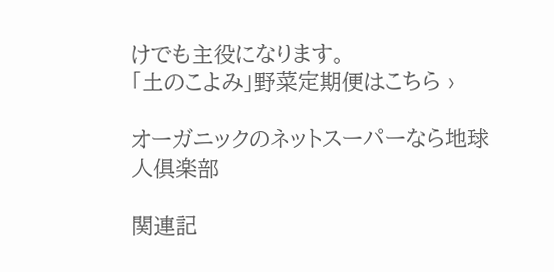けでも主役になります。
「土のこよみ」野菜定期便はこちら ›

オーガニックのネットスーパーなら地球人俱楽部

関連記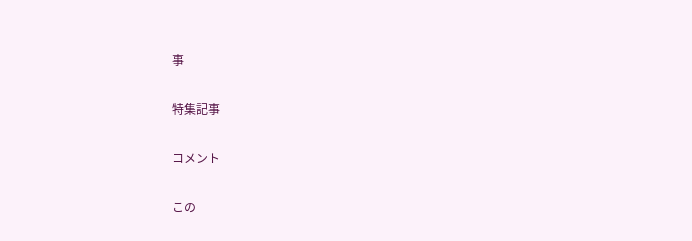事

特集記事

コメント

この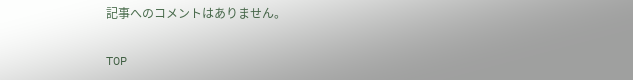記事へのコメントはありません。

TOP